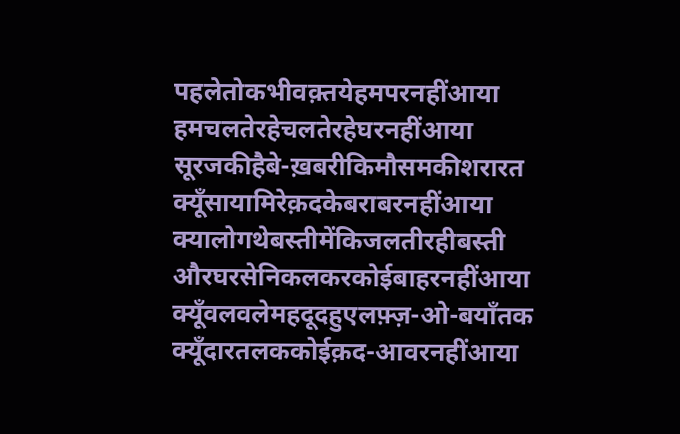पहलेतोकभीवक़्तयेहमपरनहींआया
हमचलतेरहेचलतेरहेघरनहींआया
सूरजकीहैबे-ख़बरीकिमौसमकीशरारत
क्यूँसायामिरेक़दकेबराबरनहींआया
क्यालोगथेबस्तीमेंकिजलतीरहीबस्ती
औरघरसेनिकलकरकोईबाहरनहींआया
क्यूँवलवलेमहदूदहुएलफ़्ज़-ओ-बयाँतक
क्यूँदारतलककोईक़द-आवरनहींआया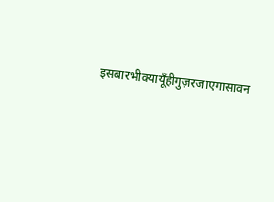इसबारभीक्यायूँहीगुज़रजाएगासावन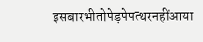इसबारभीतोपेड़पेपत्थरनहींआया